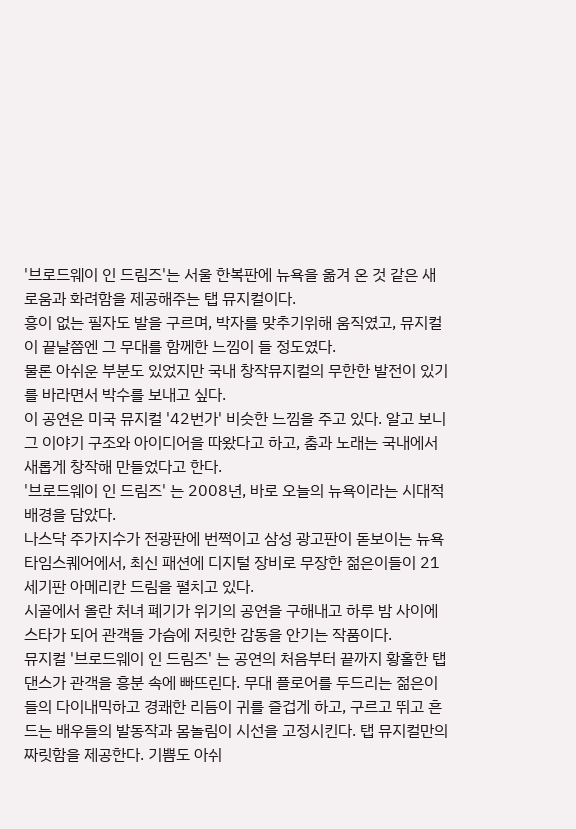'브로드웨이 인 드림즈'는 서울 한복판에 뉴욕을 옮겨 온 것 같은 새로움과 화려함을 제공해주는 탭 뮤지컬이다.
흥이 없는 필자도 발을 구르며, 박자를 맞추기위해 움직였고, 뮤지컬이 끝날쯤엔 그 무대를 함께한 느낌이 들 정도였다.
물론 아쉬운 부분도 있었지만 국내 창작뮤지컬의 무한한 발전이 있기를 바라면서 박수를 보내고 싶다.
이 공연은 미국 뮤지컬 '42번가' 비슷한 느낌을 주고 있다. 알고 보니 그 이야기 구조와 아이디어을 따왔다고 하고, 춤과 노래는 국내에서 새롭게 창작해 만들었다고 한다.
'브로드웨이 인 드림즈' 는 2008년, 바로 오늘의 뉴욕이라는 시대적 배경을 담았다.
나스닥 주가지수가 전광판에 번쩍이고 삼성 광고판이 돋보이는 뉴욕 타임스퀘어에서, 최신 패션에 디지털 장비로 무장한 젊은이들이 21세기판 아메리칸 드림을 펼치고 있다.
시골에서 올란 처녀 폐기가 위기의 공연을 구해내고 하루 밤 사이에 스타가 되어 관객들 가슴에 저릿한 감동을 안기는 작품이다.
뮤지컬 '브로드웨이 인 드림즈' 는 공연의 처음부터 끝까지 황홀한 탭 댄스가 관객을 흥분 속에 빠뜨린다. 무대 플로어를 두드리는 젊은이들의 다이내믹하고 경쾌한 리듬이 귀를 즐겁게 하고, 구르고 뛰고 흔드는 배우들의 발동작과 몸놀림이 시선을 고정시킨다. 탭 뮤지컬만의 짜릿함을 제공한다. 기쁨도 아쉬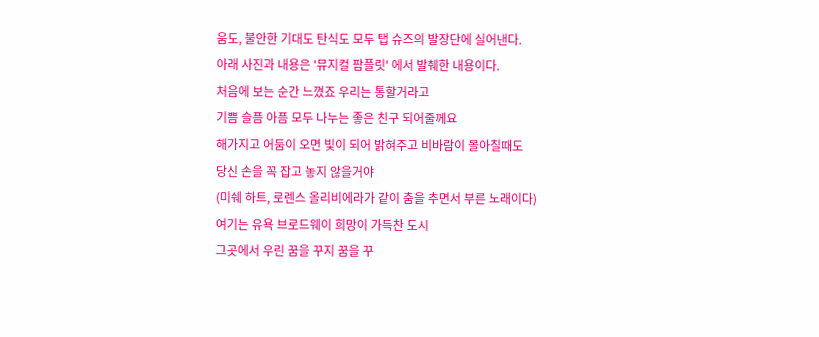움도, 불안한 기대도 탄식도 모두 탭 슈즈의 발장단에 실어낸다.
아래 사진과 내용은 '뮤지컬 팜플릿' 에서 발췌한 내용이다.
처음에 보는 순간 느꼈죠 우리는 통할거라고
기쁨 슬픔 아픔 모두 나누는 좋은 친구 되어줄께요
해가지고 어둠이 오면 빛이 되어 밝혀주고 비바람이 몰아칠때도
당신 손을 꼭 잡고 놓지 않을거야
(미쉐 하트, 로렌스 올리비에라가 같이 춤을 추면서 부른 노래이다)
여기는 유욕 브로드웨이 희망이 가득찬 도시
그곳에서 우린 꿈을 꾸지 꿈을 꾸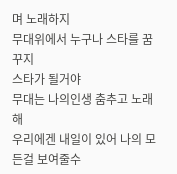며 노래하지
무대위에서 누구나 스타를 꿈꾸지
스타가 될거야
무대는 나의인생 춤추고 노래해
우리에겐 내일이 있어 나의 모든걸 보여줄수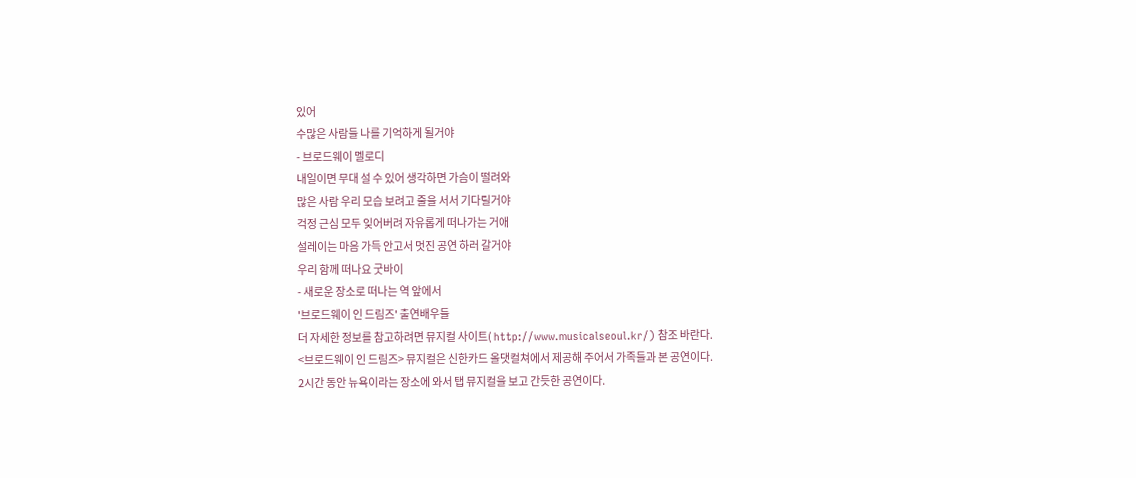있어
수많은 사람들 나를 기억하게 될거야
- 브로드웨이 멜로디
내일이면 무대 설 수 있어 생각하면 가슴이 떨려와
많은 사람 우리 모습 보려고 줄을 서서 기다릴거야
걱정 근심 모두 잊어버려 자유롭게 떠나가는 거애
설레이는 마음 가득 안고서 멋진 공연 하러 갈거야
우리 함께 떠나요 굿바이
- 새로운 장소로 떠나는 역 앞에서
'브로드웨이 인 드림즈' 출연배우들
더 자세한 정보를 참고하려면 뮤지컬 사이트( http://www.musicalseoul.kr/) 참조 바란다.
<브로드웨이 인 드림즈> 뮤지컬은 신한카드 올댓컬쳐에서 제공해 주어서 가족들과 본 공연이다.
2시간 동안 뉴욕이라는 장소에 와서 탭 뮤지컬을 보고 간듯한 공연이다.